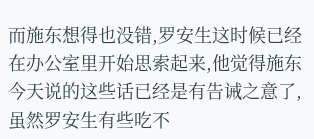而施东想得也没错,罗安生这时候已经在办公室里开始思索起来,他觉得施东今天说的这些话已经是有告诫之意了,虽然罗安生有些吃不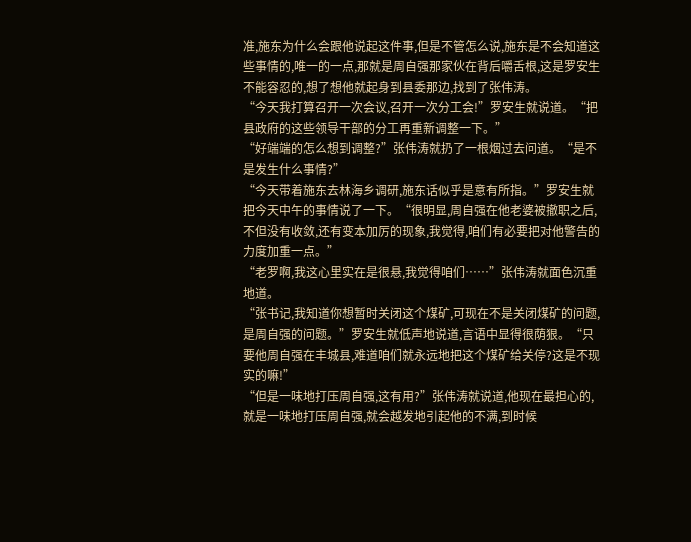准,施东为什么会跟他说起这件事,但是不管怎么说,施东是不会知道这些事情的,唯一的一点,那就是周自强那家伙在背后嚼舌根,这是罗安生不能容忍的,想了想他就起身到县委那边,找到了张伟涛。
“今天我打算召开一次会议,召开一次分工会!”罗安生就说道。“把县政府的这些领导干部的分工再重新调整一下。”
“好端端的怎么想到调整?”张伟涛就扔了一根烟过去问道。“是不是发生什么事情?”
“今天带着施东去林海乡调研,施东话似乎是意有所指。”罗安生就把今天中午的事情说了一下。“很明显,周自强在他老婆被撤职之后,不但没有收敛,还有变本加厉的现象,我觉得,咱们有必要把对他警告的力度加重一点。”
“老罗啊,我这心里实在是很悬,我觉得咱们……”张伟涛就面色沉重地道。
“张书记,我知道你想暂时关闭这个煤矿,可现在不是关闭煤矿的问题,是周自强的问题。”罗安生就低声地说道,言语中显得很荫狠。“只要他周自强在丰城县,难道咱们就永远地把这个煤矿给关停?这是不现实的嘛!”
“但是一味地打压周自强,这有用?”张伟涛就说道,他现在最担心的,就是一味地打压周自强,就会越发地引起他的不满,到时候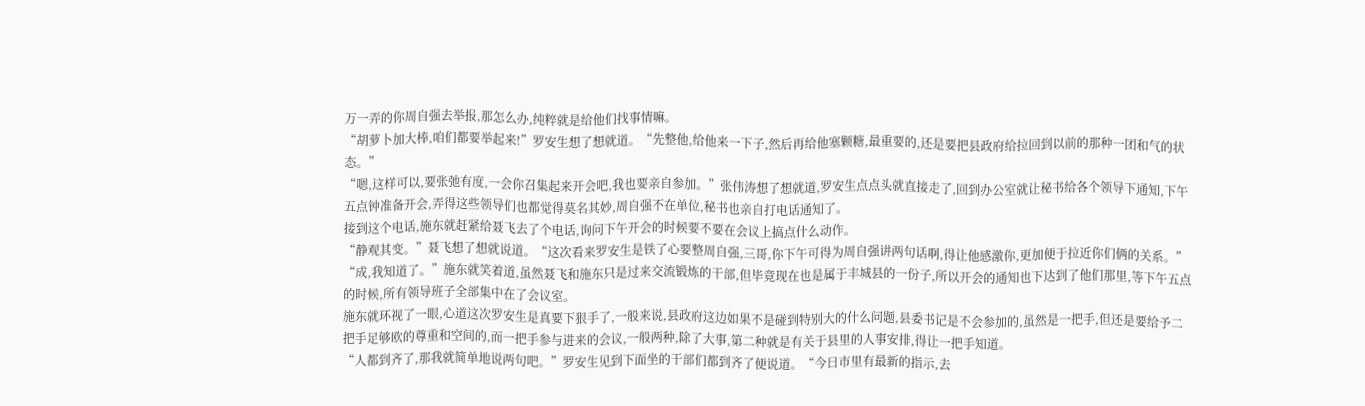万一弄的你周自强去举报,那怎么办,纯粹就是给他们找事情嘛。
“胡萝卜加大棒,咱们都要举起来!”罗安生想了想就道。“先整他,给他来一下子,然后再给他塞颗糖,最重要的,还是要把县政府给拉回到以前的那种一团和气的状态。”
“嗯,这样可以,要张弛有度,一会你召集起来开会吧,我也要亲自参加。”张伟涛想了想就道,罗安生点点头就直接走了,回到办公室就让秘书给各个领导下通知,下午五点钟准备开会,弄得这些领导们也都觉得莫名其妙,周自强不在单位,秘书也亲自打电话通知了。
接到这个电话,施东就赶紧给聂飞去了个电话,询问下午开会的时候要不要在会议上搞点什么动作。
“静观其变。”聂飞想了想就说道。“这次看来罗安生是铁了心要整周自强,三哥,你下午可得为周自强讲两句话啊,得让他感激你,更加便于拉近你们俩的关系。”
“成,我知道了。”施东就笑着道,虽然聂飞和施东只是过来交流锻炼的干部,但毕竟现在也是属于丰城县的一份子,所以开会的通知也下达到了他们那里,等下午五点的时候,所有领导班子全部集中在了会议室。
施东就环视了一眼,心道这次罗安生是真要下狠手了,一般来说,县政府这边如果不是碰到特别大的什么问题,县委书记是不会参加的,虽然是一把手,但还是要给予二把手足够欧的尊重和空间的,而一把手参与进来的会议,一般两种,除了大事,第二种就是有关于县里的人事安排,得让一把手知道。
“人都到齐了,那我就简单地说两句吧。”罗安生见到下面坐的干部们都到齐了便说道。“今日市里有最新的指示,去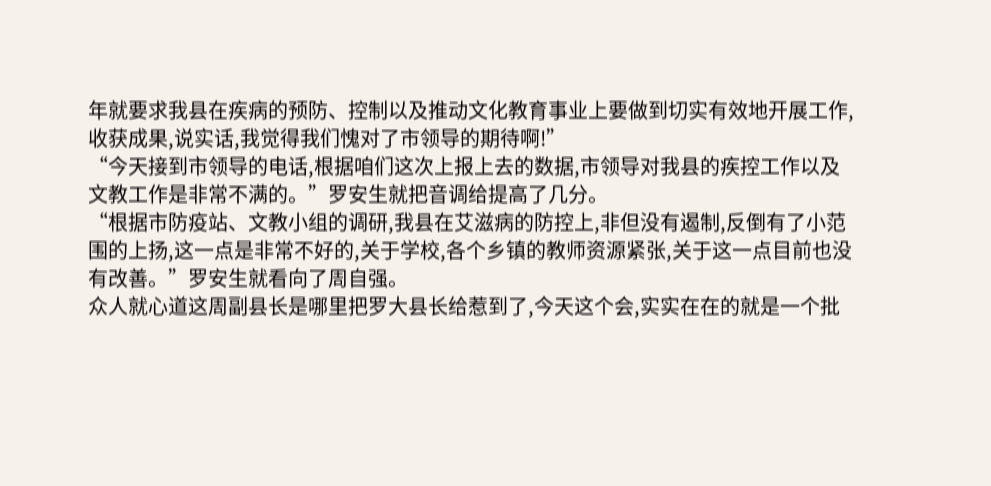年就要求我县在疾病的预防、控制以及推动文化教育事业上要做到切实有效地开展工作,收获成果,说实话,我觉得我们愧对了市领导的期待啊!”
“今天接到市领导的电话,根据咱们这次上报上去的数据,市领导对我县的疾控工作以及文教工作是非常不满的。”罗安生就把音调给提高了几分。
“根据市防疫站、文教小组的调研,我县在艾滋病的防控上,非但没有遏制,反倒有了小范围的上扬,这一点是非常不好的,关于学校,各个乡镇的教师资源紧张,关于这一点目前也没有改善。”罗安生就看向了周自强。
众人就心道这周副县长是哪里把罗大县长给惹到了,今天这个会,实实在在的就是一个批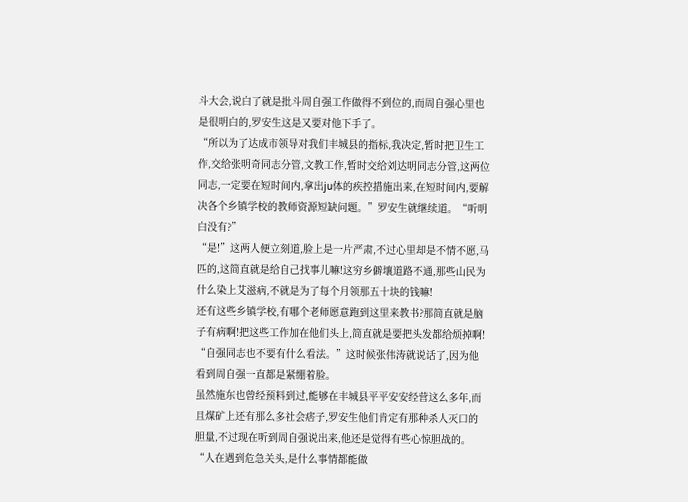斗大会,说白了就是批斗周自强工作做得不到位的,而周自强心里也是很明白的,罗安生这是又要对他下手了。
“所以为了达成市领导对我们丰城县的指标,我决定,暂时把卫生工作,交给张明奇同志分管,文教工作,暂时交给刘达明同志分管,这两位同志,一定要在短时间内,拿出ju体的疾控措施出来,在短时间内,要解决各个乡镇学校的教师资源短缺问题。”罗安生就继续道。“听明白没有?”
“是!”这两人便立刻道,脸上是一片严肃,不过心里却是不情不愿,马匹的,这简直就是给自己找事儿嘛!这穷乡僻壤道路不通,那些山民为什么染上艾滋病,不就是为了每个月领那五十块的钱嘛!
还有这些乡镇学校,有哪个老师愿意跑到这里来教书?那简直就是脑子有病啊!把这些工作加在他们头上,简直就是要把头发都给烦掉啊!
“自强同志也不要有什么看法。”这时候张伟涛就说话了,因为他看到周自强一直都是紧绷着脸。
虽然施东也曾经预料到过,能够在丰城县平平安安经营这么多年,而且煤矿上还有那么多社会痞子,罗安生他们肯定有那种杀人灭口的胆量,不过现在听到周自强说出来,他还是觉得有些心惊胆战的。
“人在遇到危急关头,是什么事情都能做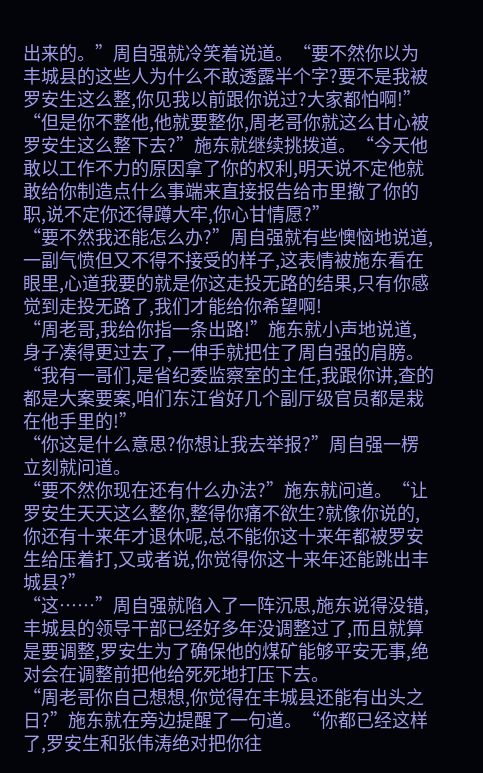出来的。”周自强就冷笑着说道。“要不然你以为丰城县的这些人为什么不敢透露半个字?要不是我被罗安生这么整,你见我以前跟你说过?大家都怕啊!”
“但是你不整他,他就要整你,周老哥你就这么甘心被罗安生这么整下去?”施东就继续挑拨道。“今天他敢以工作不力的原因拿了你的权利,明天说不定他就敢给你制造点什么事端来直接报告给市里撤了你的职,说不定你还得蹲大牢,你心甘情愿?”
“要不然我还能怎么办?”周自强就有些懊恼地说道,一副气愤但又不得不接受的样子,这表情被施东看在眼里,心道我要的就是你这走投无路的结果,只有你感觉到走投无路了,我们才能给你希望啊!
“周老哥,我给你指一条出路!”施东就小声地说道,身子凑得更过去了,一伸手就把住了周自强的肩膀。“我有一哥们,是省纪委监察室的主任,我跟你讲,查的都是大案要案,咱们东江省好几个副厅级官员都是栽在他手里的!”
“你这是什么意思?你想让我去举报?”周自强一楞立刻就问道。
“要不然你现在还有什么办法?”施东就问道。“让罗安生天天这么整你,整得你痛不欲生?就像你说的,你还有十来年才退休呢,总不能你这十来年都被罗安生给压着打,又或者说,你觉得你这十来年还能跳出丰城县?”
“这……”周自强就陷入了一阵沉思,施东说得没错,丰城县的领导干部已经好多年没调整过了,而且就算是要调整,罗安生为了确保他的煤矿能够平安无事,绝对会在调整前把他给死死地打压下去。
“周老哥你自己想想,你觉得在丰城县还能有出头之日?”施东就在旁边提醒了一句道。“你都已经这样了,罗安生和张伟涛绝对把你往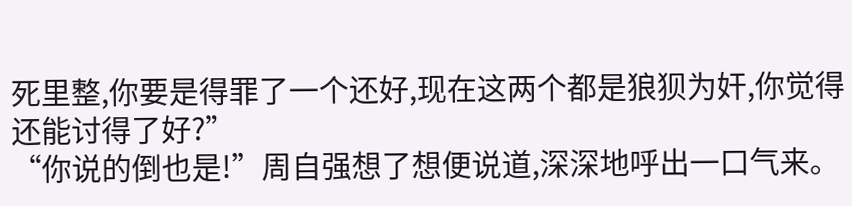死里整,你要是得罪了一个还好,现在这两个都是狼狈为奸,你觉得还能讨得了好?”
“你说的倒也是!”周自强想了想便说道,深深地呼出一口气来。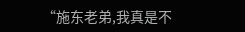“施东老弟,我真是不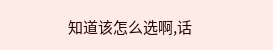知道该怎么选啊,话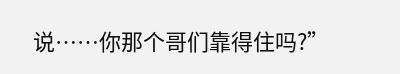说……你那个哥们靠得住吗?”